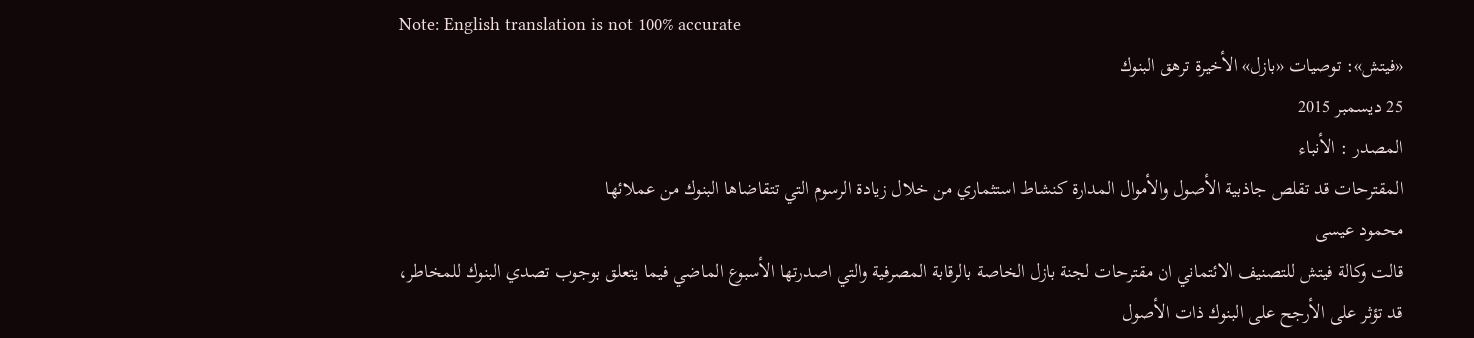Note: English translation is not 100% accurate
«فيتش»: توصيات «بازل» الأخيرة ترهق البنوك
25 ديسمبر 2015
المصدر : الأنباء
المقترحات قد تقلص جاذبية الأصول والأموال المدارة كنشاط استثماري من خلال زيادة الرسوم التي تتقاضاها البنوك من عملائها
محمود عيسى
قالت وكالة فيتش للتصنيف الائتماني ان مقترحات لجنة بازل الخاصة بالرقابة المصرفية والتي اصدرتها الأسبوع الماضي فيما يتعلق بوجوب تصدي البنوك للمخاطر، قد تؤثر على الأرجح على البنوك ذات الأصول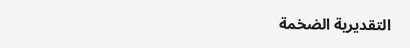التقديرية الضخمة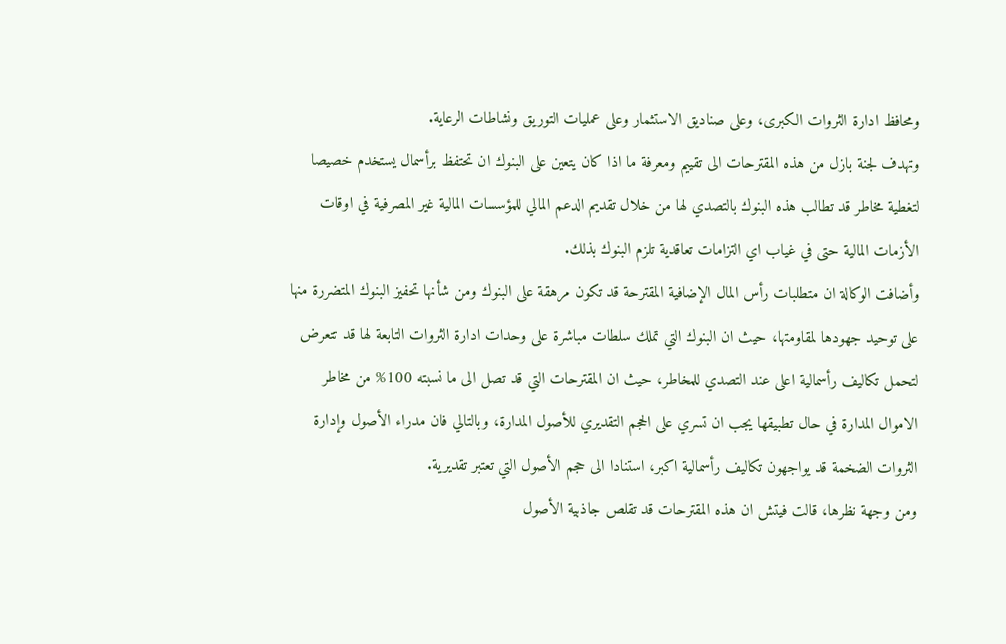ومحافظ ادارة الثروات الكبرى، وعلى صناديق الاستثمار وعلى عمليات التوريق ونشاطات الرعاية.
وتهدف لجنة بازل من هذه المقترحات الى تقييم ومعرفة ما اذا كان يتعين على البنوك ان تحتفظ برأسمال يستخدم خصيصا لتغطية مخاطر قد تطالب هذه البنوك بالتصدي لها من خلال تقديم الدعم المالي للمؤسسات المالية غير المصرفية في اوقات الأزمات المالية حتى في غياب اي التزامات تعاقدية تلزم البنوك بذلك.
وأضافت الوكالة ان متطلبات رأس المال الإضافية المقترحة قد تكون مرهقة على البنوك ومن شأنها تحفيز البنوك المتضررة منها على توحيد جهودها لمقاومتها، حيث ان البنوك التي تملك سلطات مباشرة على وحدات ادارة الثروات التابعة لها قد تتعرض لتحمل تكاليف رأسمالية اعلى عند التصدي للمخاطر، حيث ان المقترحات التي قد تصل الى ما نسبته 100% من مخاطر الاموال المدارة في حال تطبيقها يجب ان تسري على الحجم التقديري للأصول المدارة، وبالتالي فان مدراء الأصول وإدارة الثروات الضخمة قد يواجهون تكاليف رأسمالية اكبر، استنادا الى حجم الأصول التي تعتبر تقديرية.
ومن وجهة نظرها، قالت فيتش ان هذه المقترحات قد تقلص جاذبية الأصول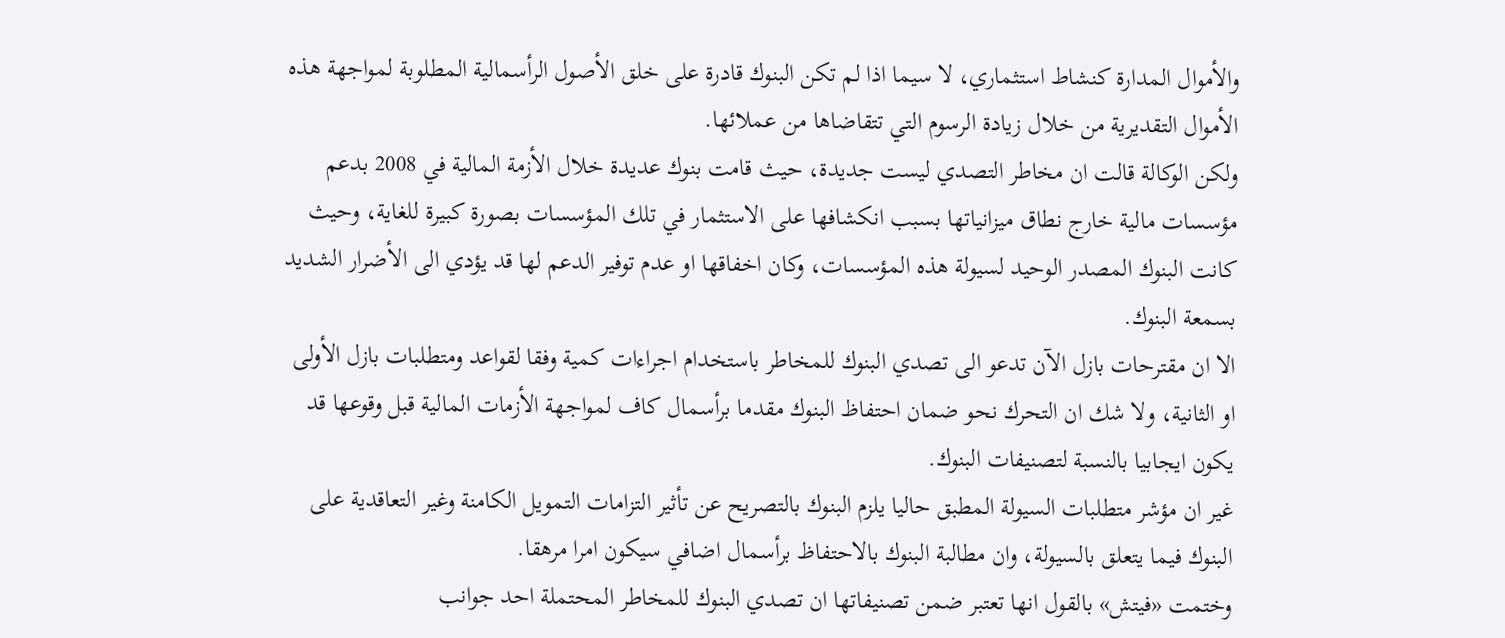والأموال المدارة كنشاط استثماري، لا سيما اذا لم تكن البنوك قادرة على خلق الأصول الرأسمالية المطلوبة لمواجهة هذه الأموال التقديرية من خلال زيادة الرسوم التي تتقاضاها من عملائها.
ولكن الوكالة قالت ان مخاطر التصدي ليست جديدة، حيث قامت بنوك عديدة خلال الأزمة المالية في 2008 بدعم مؤسسات مالية خارج نطاق ميزانياتها بسبب انكشافها على الاستثمار في تلك المؤسسات بصورة كبيرة للغاية، وحيث كانت البنوك المصدر الوحيد لسيولة هذه المؤسسات، وكان اخفاقها او عدم توفير الدعم لها قد يؤدي الى الأضرار الشديد بسمعة البنوك.
الا ان مقترحات بازل الآن تدعو الى تصدي البنوك للمخاطر باستخدام اجراءات كمية وفقا لقواعد ومتطلبات بازل الأولى او الثانية، ولا شك ان التحرك نحو ضمان احتفاظ البنوك مقدما برأسمال كاف لمواجهة الأزمات المالية قبل وقوعها قد يكون ايجابيا بالنسبة لتصنيفات البنوك.
غير ان مؤشر متطلبات السيولة المطبق حاليا يلزم البنوك بالتصريح عن تأثير التزامات التمويل الكامنة وغير التعاقدية على البنوك فيما يتعلق بالسيولة، وان مطالبة البنوك بالاحتفاظ برأسمال اضافي سيكون امرا مرهقا.
وختمت «فيتش» بالقول انها تعتبر ضمن تصنيفاتها ان تصدي البنوك للمخاطر المحتملة احد جوانب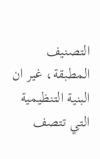التصنيف المطبقة، غير ان البنية التنظيمية التي تتصف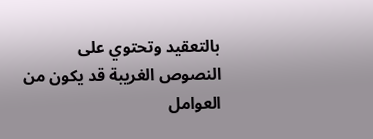بالتعقيد وتحتوي على النصوص الغريبة قد يكون من العوامل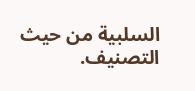السلبية من حيث التصنيف.